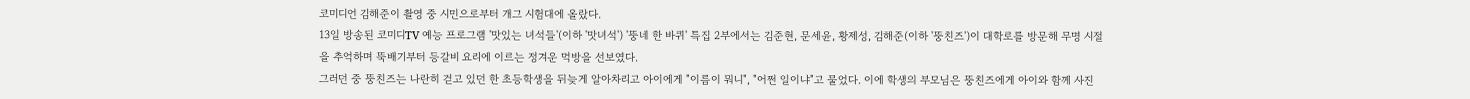코미디언 김해준이 촬영 중 시민으로부터 개그 시험대에 올랐다.
13일 방송된 코미디TV 예능 프로그램 '맛있는 녀석들'(이하 '맛녀석') '뚱네 한 바퀴' 특집 2부에서는 김준현, 문세윤, 황제성, 김해준(이하 '뚱친즈')이 대학로를 방문해 무명 시절을 추억하며 뚝배기부터 등갈비 요리에 이르는 정겨운 먹방을 선보였다.
그러던 중 뚱친즈는 나란히 걷고 있던 한 초등학생을 뒤늦게 알아차리고 아이에게 "이름이 뭐니", "어쩐 일이냐"고 물었다. 이에 학생의 부모님은 뚱친즈에게 아이와 함께 사진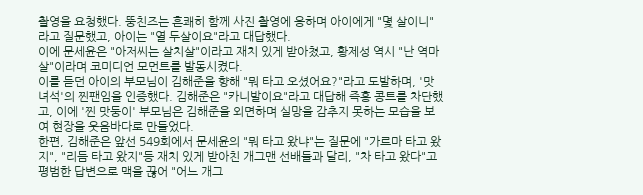촬영을 요청했다. 뚱친즈는 흔쾌히 함께 사진 촬영에 응하며 아이에게 "몇 살이니"라고 질문했고, 아이는 "열 두살이요"라고 대답했다.
이에 문세윤은 "아저씨는 살치살"이라고 재치 있게 받아쳤고, 황제성 역시 "난 역마살"이라며 코미디언 모먼트를 발동시켰다.
이를 듣던 아이의 부모님이 김해준을 향해 "뭐 타고 오셨어요?"라고 도발하며, '맛녀석'의 찐팬임을 인증했다. 김해준은 "카니발이요"라고 대답해 즉흥 콩트를 차단했고, 이에 '찐 맛둥이' 부모님은 김해준을 외면하며 실망을 감추지 못하는 모습을 보여 현장을 웃음바다로 만들었다.
한편, 김해준은 앞선 549회에서 문세윤의 "뭐 타고 왔냐"는 질문에 "가르마 타고 왔지", "리듬 타고 왔지"등 재치 있게 받아친 개그맨 선배들과 달리, "차 타고 왔다"고 평범한 답변으로 맥을 끊어 "어느 개그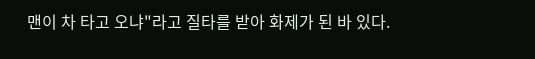맨이 차 타고 오냐"라고 질타를 받아 화제가 된 바 있다.